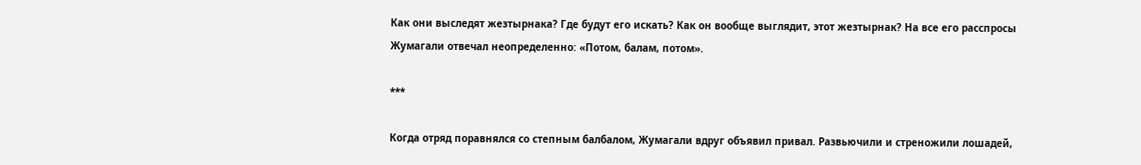Как они выследят жезтырнака? Где будут его искать? Как он вообще выглядит, этот жезтырнак? На все его расспросы Жумагали отвечал неопределенно: «Потом, балам, потом».

***

Когда отряд поравнялся со степным балбалом, Жумагали вдруг объявил привал. Развьючили и стреножили лошадей,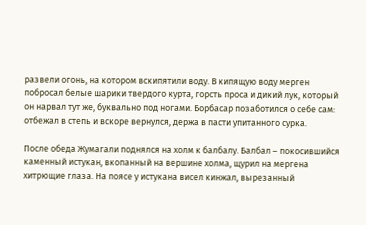развели огонь, на котором вскипятили воду. В кипящую воду мерген побросал белые шарики твердого курта, горсть проса и дикий лук, который он нарвал тут же, буквально под ногами. Борбасар позаботился о себе сам: отбежал в степь и вскоре вернулся, держа в пасти упитанного сурка.

После обеда Жумагали поднялся на холм к балбалу. Балбал – покосившийся каменный истукан, вкопанный на вершине холма, щурил на мергена хитрющие глаза. На поясе у истукана висел кинжал, вырезанный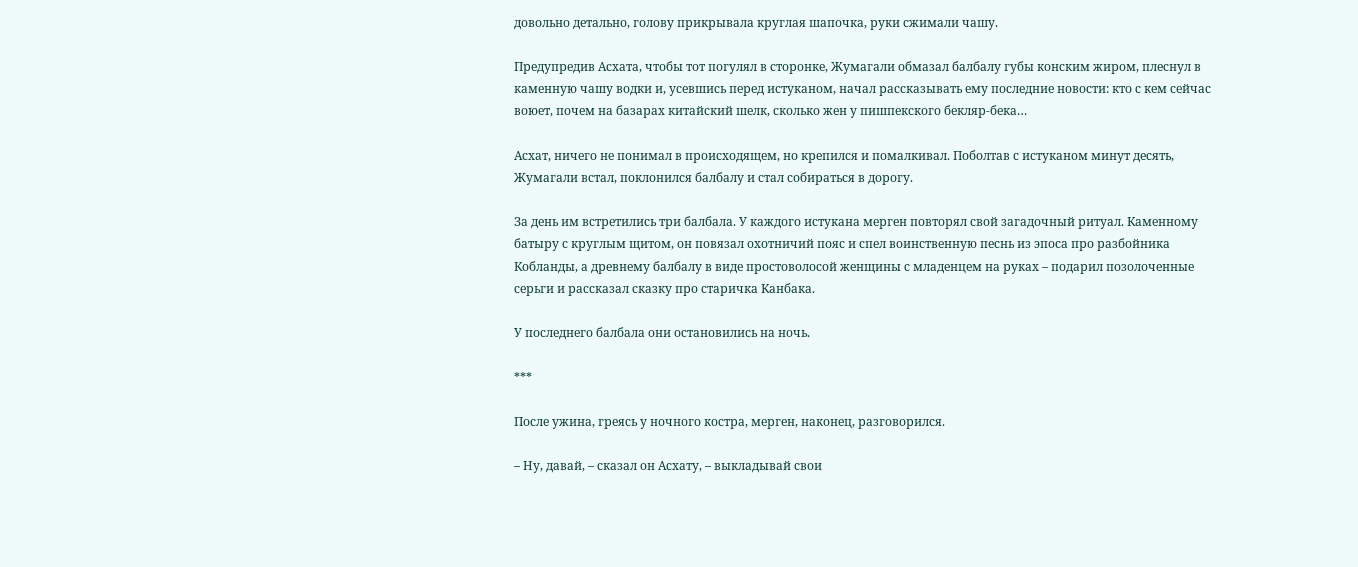довольно детально, голову прикрывала круглая шапочка, руки сжимали чашу.

Предупредив Асхата, чтобы тот погулял в сторонке, Жумагали обмазал балбалу губы конским жиром, плеснул в каменную чашу водки и, усевшись перед истуканом, начал рассказывать ему последние новости: кто с кем сейчас воюет, почем на базарах китайский шелк, сколько жен у пишпекского бекляр-бека…

Асхат, ничего не понимал в происходящем, но крепился и помалкивал. Поболтав с истуканом минут десять, Жумагали встал, поклонился балбалу и стал собираться в дорогу.

За день им встретились три балбала. У каждого истукана мерген повторял свой загадочный ритуал. Каменному батыру с круглым щитом, он повязал охотничий пояс и спел воинственную песнь из эпоса про разбойника Кобланды, а древнему балбалу в виде простоволосой женщины с младенцем на руках – подарил позолоченные серьги и рассказал сказку про старичка Канбака.

У последнего балбала они остановились на ночь.

***

После ужина, греясь у ночного костра, мерген, наконец, разговорился.

– Ну, давай, – сказал он Асхату, – выкладывай свои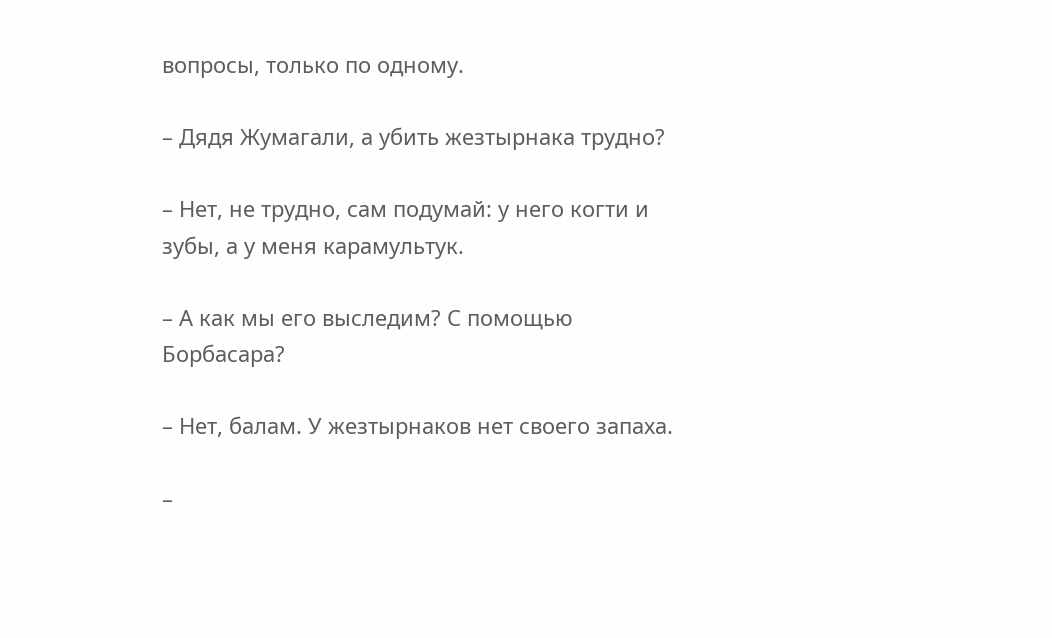вопросы, только по одному.

– Дядя Жумагали, а убить жезтырнака трудно?

– Нет, не трудно, сам подумай: у него когти и зубы, а у меня карамультук.

– А как мы его выследим? С помощью Борбасара?

– Нет, балам. У жезтырнаков нет своего запаха.

–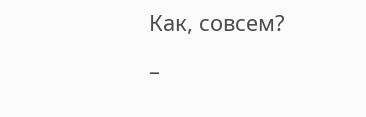Как, совсем?

–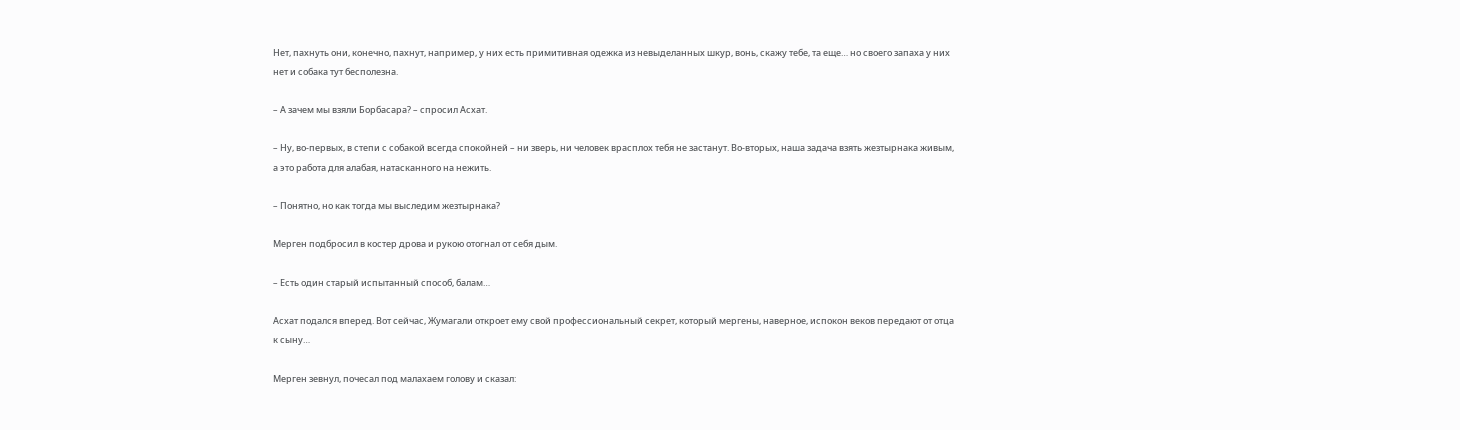Нет, пахнуть они, конечно, пахнут, например, у них есть примитивная одежка из невыделанных шкур, вонь, скажу тебе, та еще… но своего запаха у них нет и собака тут бесполезна.

– А зачем мы взяли Борбасара? – спросил Асхат.

– Ну, во-первых, в степи с собакой всегда спокойней – ни зверь, ни человек врасплох тебя не застанут. Во-вторых, наша задача взять жезтырнака живым, а это работа для алабая, натасканного на нежить.

– Понятно, но как тогда мы выследим жезтырнака?

Мерген подбросил в костер дрова и рукою отогнал от себя дым.

– Есть один старый испытанный способ, балам…

Асхат подался вперед. Вот сейчас, Жумагали откроет ему свой профессиональный секрет, который мергены, наверное, испокон веков передают от отца к сыну…

Мерген зевнул, почесал под малахаем голову и сказал: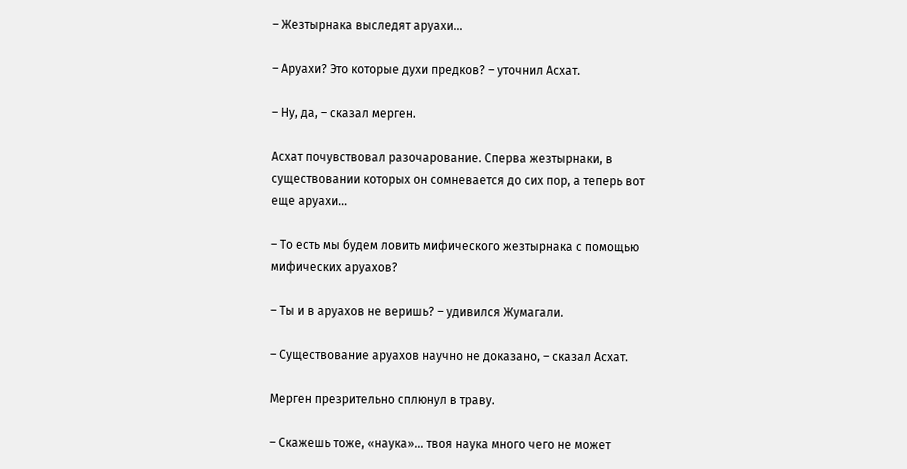– Жезтырнака выследят аруахи…

– Аруахи? Это которые духи предков? – уточнил Асхат.

– Ну, да, – сказал мерген.

Асхат почувствовал разочарование. Сперва жезтырнаки, в существовании которых он сомневается до сих пор, а теперь вот еще аруахи…

– То есть мы будем ловить мифического жезтырнака с помощью мифических аруахов?

– Ты и в аруахов не веришь? – удивился Жумагали.

– Существование аруахов научно не доказано, – сказал Асхат.

Мерген презрительно сплюнул в траву.

– Скажешь тоже, «наука»… твоя наука много чего не может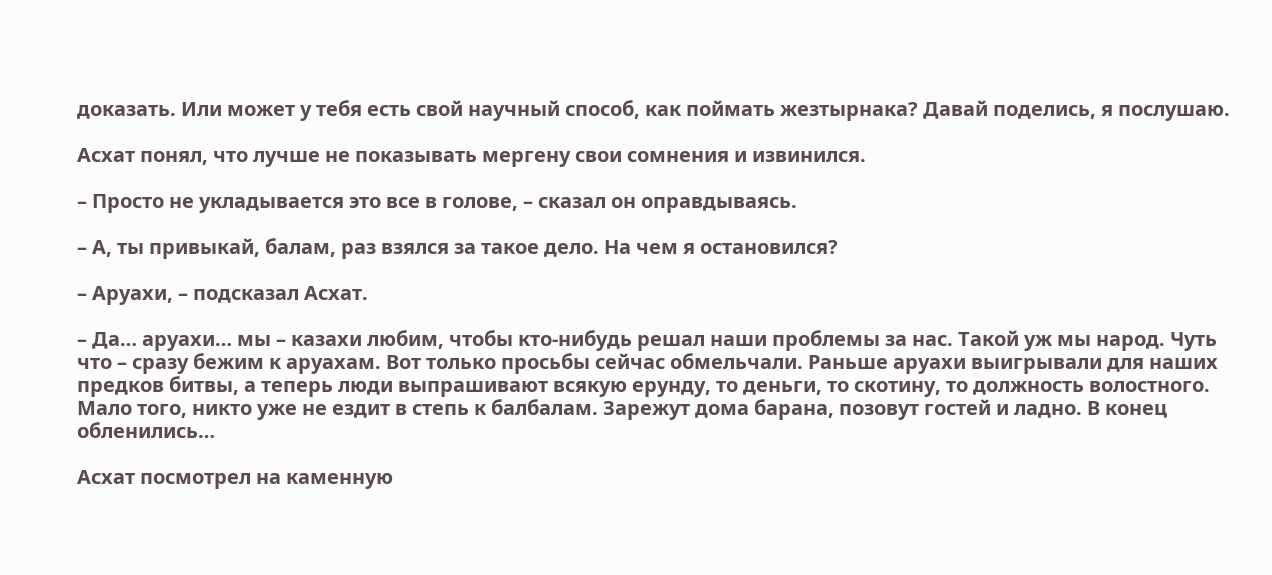доказать. Или может у тебя есть свой научный способ, как поймать жезтырнака? Давай поделись, я послушаю.

Асхат понял, что лучше не показывать мергену свои сомнения и извинился.

– Просто не укладывается это все в голове, – сказал он оправдываясь.

– А, ты привыкай, балам, раз взялся за такое дело. На чем я остановился?

– Аруахи, – подсказал Асхат.

– Да… аруахи… мы – казахи любим, чтобы кто-нибудь решал наши проблемы за нас. Такой уж мы народ. Чуть что – сразу бежим к аруахам. Вот только просьбы сейчас обмельчали. Раньше аруахи выигрывали для наших предков битвы, а теперь люди выпрашивают всякую ерунду, то деньги, то скотину, то должность волостного. Мало того, никто уже не ездит в степь к балбалам. Зарежут дома барана, позовут гостей и ладно. В конец обленились…

Асхат посмотрел на каменную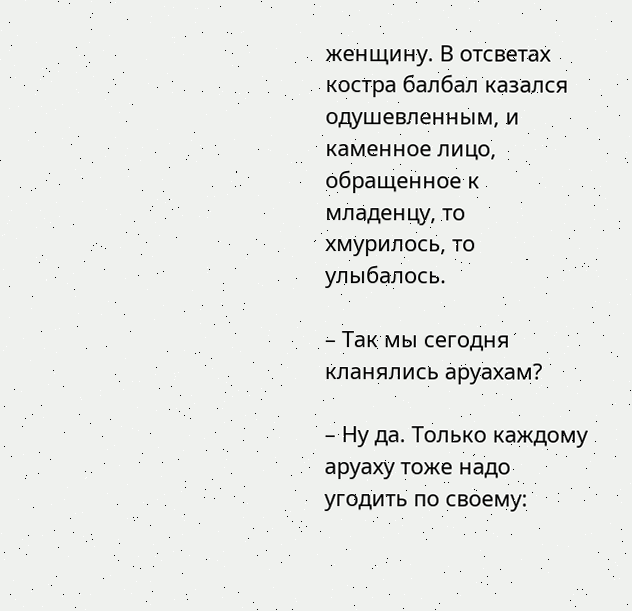женщину. В отсветах костра балбал казался одушевленным, и каменное лицо, обращенное к младенцу, то хмурилось, то улыбалось.

– Так мы сегодня кланялись аруахам?

– Ну да. Только каждому аруаху тоже надо угодить по своему: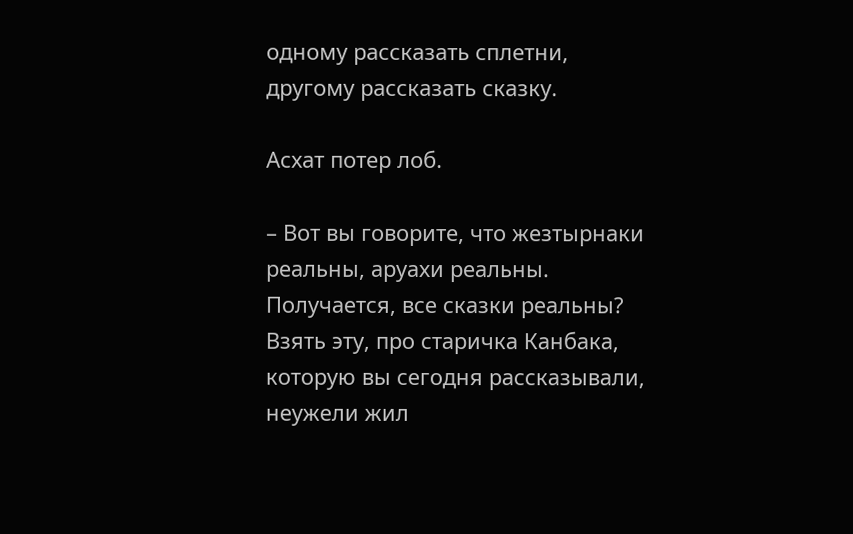одному рассказать сплетни, другому рассказать сказку.

Асхат потер лоб.

– Вот вы говорите, что жезтырнаки реальны, аруахи реальны. Получается, все сказки реальны? Взять эту, про старичка Канбака, которую вы сегодня рассказывали, неужели жил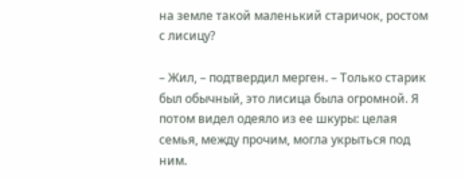на земле такой маленький старичок, ростом с лисицу?

– Жил, – подтвердил мерген. – Только старик был обычный, это лисица была огромной. Я потом видел одеяло из ее шкуры: целая семья, между прочим, могла укрыться под ним.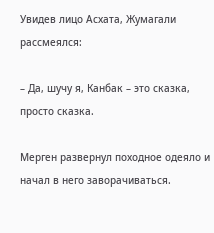Увидев лицо Асхата, Жумагали рассмеялся:

– Да, шучу я, Канбак – это сказка, просто сказка.

Мерген развернул походное одеяло и начал в него заворачиваться.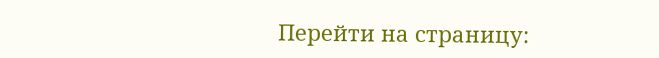Перейти на страницу: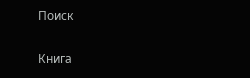Поиск

Книга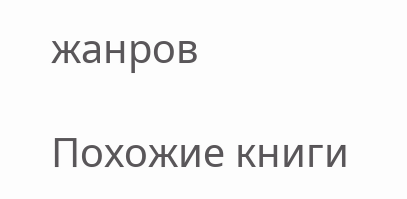жанров

Похожие книги